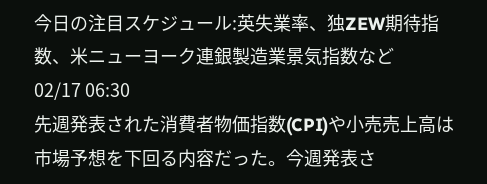今日の注目スケジュール:英失業率、独ZEW期待指数、米ニューヨーク連銀製造業景気指数など
02/17 06:30
先週発表された消費者物価指数(CPI)や小売売上高は市場予想を下回る内容だった。今週発表さ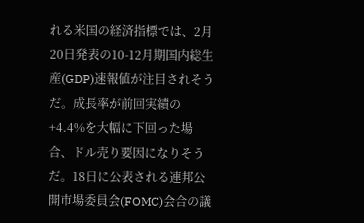れる米国の経済指標では、2月20日発表の10-12月期国内総生産(GDP)速報値が注目されそうだ。成長率が前回実績の+4.4%を大幅に下回った場合、ドル売り要因になりそうだ。18日に公表される連邦公開市場委員会(FOMC)会合の議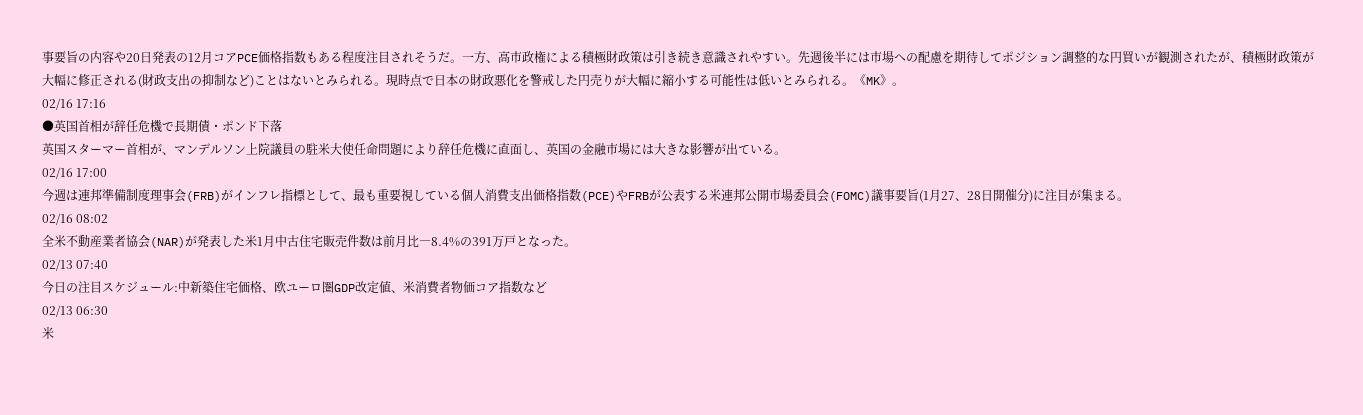事要旨の内容や20日発表の12月コアPCE価格指数もある程度注目されそうだ。一方、高市政権による積極財政策は引き続き意識されやすい。先週後半には市場への配慮を期待してポジション調整的な円買いが観測されたが、積極財政策が大幅に修正される(財政支出の抑制など)ことはないとみられる。現時点で日本の財政悪化を警戒した円売りが大幅に縮小する可能性は低いとみられる。《MK》。
02/16 17:16
●英国首相が辞任危機で長期債・ポンド下落
英国スターマー首相が、マンデルソン上院議員の駐米大使任命問題により辞任危機に直面し、英国の金融市場には大きな影響が出ている。
02/16 17:00
今週は連邦準備制度理事会(FRB)がインフレ指標として、最も重要視している個人消費支出価格指数(PCE)やFRBが公表する米連邦公開市場委員会(FOMC)議事要旨(1月27、28日開催分)に注目が集まる。
02/16 08:02
全米不動産業者協会(NAR)が発表した米1月中古住宅販売件数は前月比―8.4%の391万戸となった。
02/13 07:40
今日の注目スケジュール:中新築住宅価格、欧ユーロ圏GDP改定値、米消費者物価コア指数など
02/13 06:30
米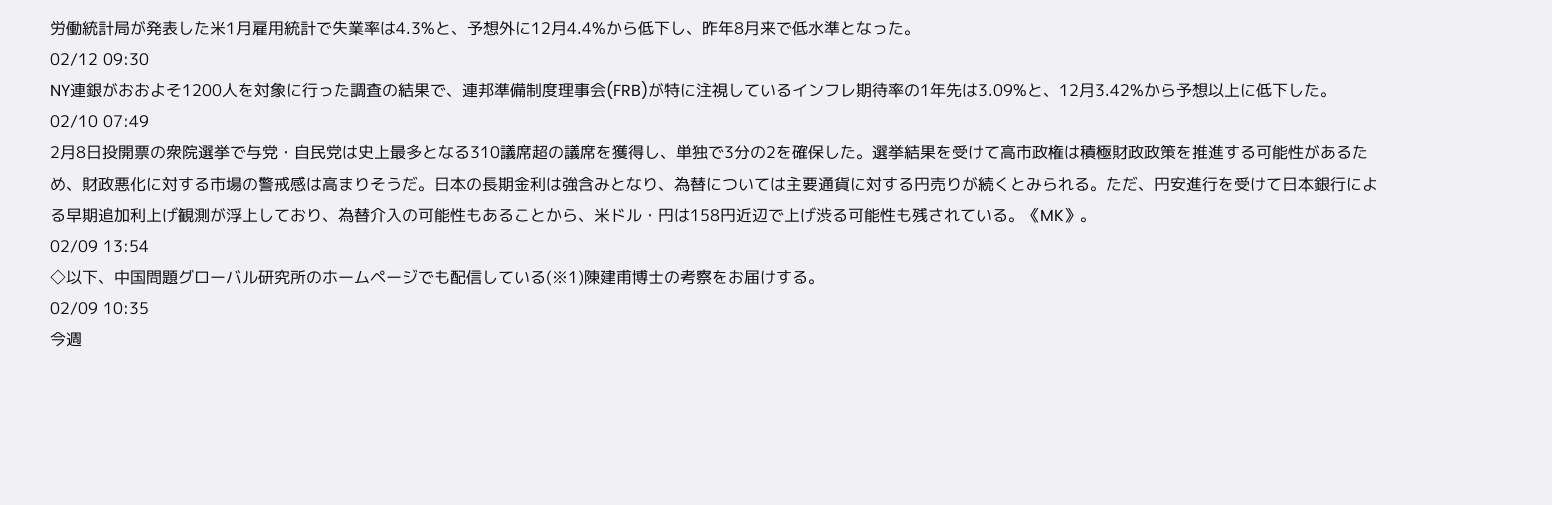労働統計局が発表した米1月雇用統計で失業率は4.3%と、予想外に12月4.4%から低下し、昨年8月来で低水準となった。
02/12 09:30
NY連銀がおおよそ1200人を対象に行った調査の結果で、連邦準備制度理事会(FRB)が特に注視しているインフレ期待率の1年先は3.09%と、12月3.42%から予想以上に低下した。
02/10 07:49
2月8日投開票の衆院選挙で与党・自民党は史上最多となる310議席超の議席を獲得し、単独で3分の2を確保した。選挙結果を受けて高市政権は積極財政政策を推進する可能性があるため、財政悪化に対する市場の警戒感は高まりそうだ。日本の長期金利は強含みとなり、為替については主要通貨に対する円売りが続くとみられる。ただ、円安進行を受けて日本銀行による早期追加利上げ観測が浮上しており、為替介入の可能性もあることから、米ドル・円は158円近辺で上げ渋る可能性も残されている。《MK》。
02/09 13:54
◇以下、中国問題グローバル研究所のホームページでも配信している(※1)陳建甫博士の考察をお届けする。
02/09 10:35
今週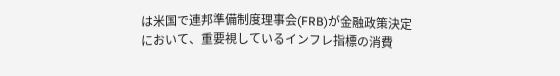は米国で連邦準備制度理事会(FRB)が金融政策決定において、重要視しているインフレ指標の消費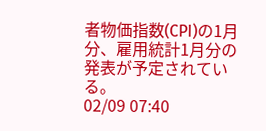者物価指数(CPI)の1月分、雇用統計1月分の発表が予定されている。
02/09 07:40